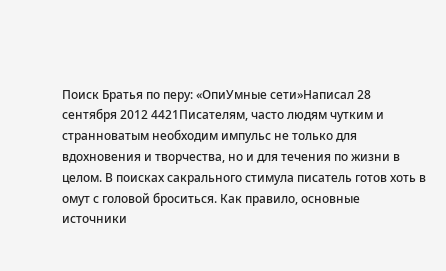Поиск Братья по перу: «ОпиУмные сети»Написал 28 сентября 2012 4421Писателям, часто людям чутким и странноватым необходим импульс не только для вдохновения и творчества, но и для течения по жизни в целом. В поисках сакрального стимула писатель готов хоть в омут с головой броситься. Как правило, основные источники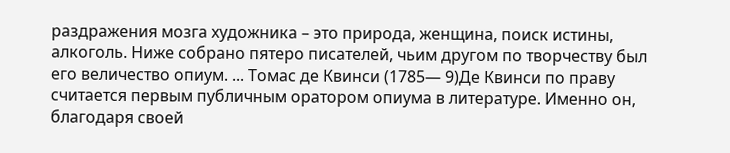раздражения мозга художника – это природа, женщина, поиск истины, алкоголь. Ниже собрано пятеро писателей, чьим другом по творчеству был его величество опиум. ... Томас де Квинси (1785— 9)Де Квинси по праву считается первым публичным оратором опиума в литературе. Именно он, благодаря своей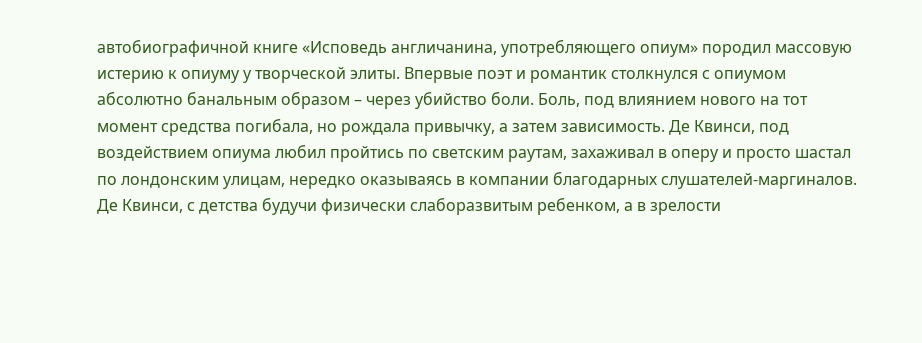автобиографичной книге «Исповедь англичанина, употребляющего опиум» породил массовую истерию к опиуму у творческой элиты. Впервые поэт и романтик столкнулся с опиумом абсолютно банальным образом – через убийство боли. Боль, под влиянием нового на тот момент средства погибала, но рождала привычку, а затем зависимость. Де Квинси, под воздействием опиума любил пройтись по светским раутам, захаживал в оперу и просто шастал по лондонским улицам, нередко оказываясь в компании благодарных слушателей-маргиналов. Де Квинси, с детства будучи физически слаборазвитым ребенком, а в зрелости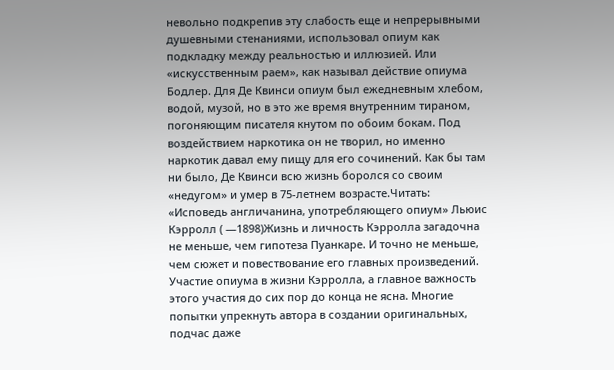невольно подкрепив эту слабость еще и непрерывными душевными стенаниями, использовал опиум как подкладку между реальностью и иллюзией. Или «искусственным раем», как называл действие опиума Бодлер. Для Де Квинси опиум был ежедневным хлебом, водой, музой, но в это же время внутренним тираном, погоняющим писателя кнутом по обоим бокам. Под воздействием наркотика он не творил, но именно наркотик давал ему пищу для его сочинений. Как бы там ни было, Де Квинси всю жизнь боролся со своим «недугом» и умер в 75-летнем возрасте.Читать: «Исповедь англичанина, употребляющего опиум» Льюис Кэрролл ( —1898)Жизнь и личность Кэрролла загадочна не меньше, чем гипотеза Пуанкаре. И точно не меньше, чем сюжет и повествование его главных произведений. Участие опиума в жизни Кэрролла, а главное важность этого участия до сих пор до конца не ясна. Многие попытки упрекнуть автора в создании оригинальных, подчас даже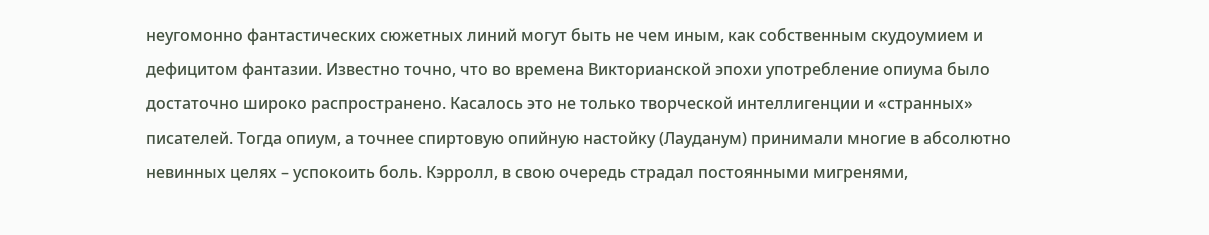неугомонно фантастических сюжетных линий могут быть не чем иным, как собственным скудоумием и дефицитом фантазии. Известно точно, что во времена Викторианской эпохи употребление опиума было достаточно широко распространено. Касалось это не только творческой интеллигенции и «странных» писателей. Тогда опиум, а точнее спиртовую опийную настойку (Лауданум) принимали многие в абсолютно невинных целях – успокоить боль. Кэрролл, в свою очередь страдал постоянными мигренями,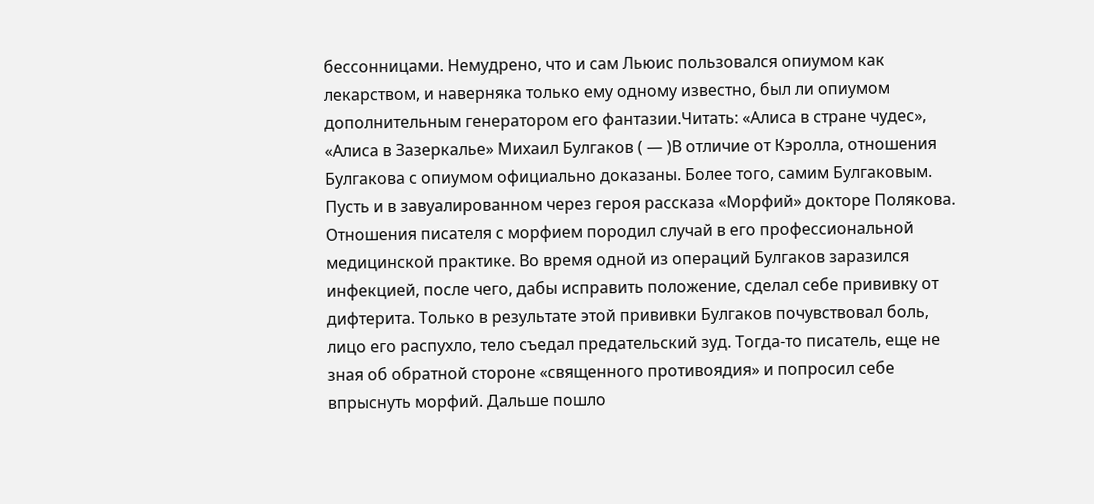бессонницами. Немудрено, что и сам Льюис пользовался опиумом как лекарством, и наверняка только ему одному известно, был ли опиумом дополнительным генератором его фантазии.Читать: «Алиса в стране чудес», «Алиса в Зазеркалье» Михаил Булгаков ( — )В отличие от Кэролла, отношения Булгакова с опиумом официально доказаны. Более того, самим Булгаковым. Пусть и в завуалированном через героя рассказа «Морфий» докторе Полякова. Отношения писателя с морфием породил случай в его профессиональной медицинской практике. Во время одной из операций Булгаков заразился инфекцией, после чего, дабы исправить положение, сделал себе прививку от дифтерита. Только в результате этой прививки Булгаков почувствовал боль, лицо его распухло, тело съедал предательский зуд. Тогда-то писатель, еще не зная об обратной стороне «священного противоядия» и попросил себе впрыснуть морфий. Дальше пошло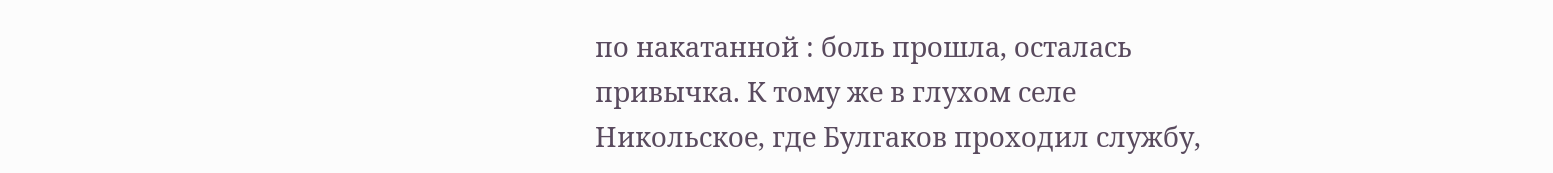по накатанной : боль прошла, осталась привычка. К тому же в глухом селе Никольское, где Булгаков проходил службу,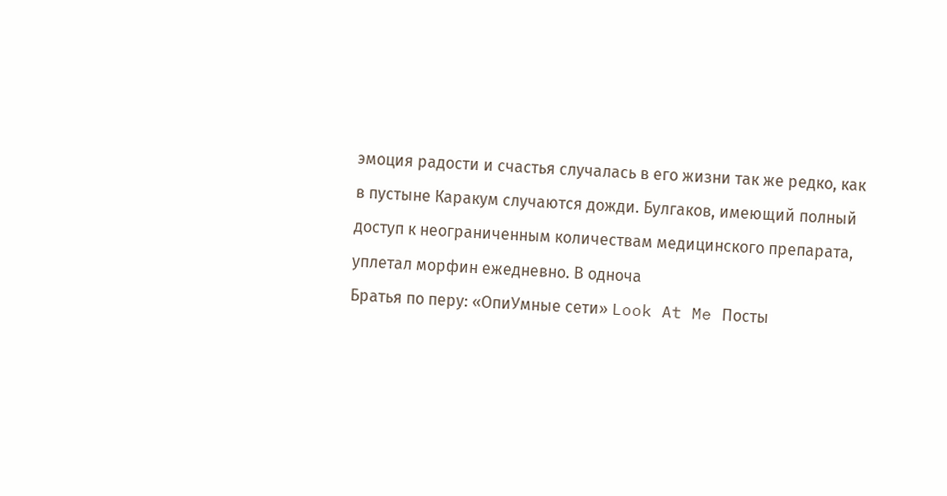эмоция радости и счастья случалась в его жизни так же редко, как в пустыне Каракум случаются дожди. Булгаков, имеющий полный доступ к неограниченным количествам медицинского препарата, уплетал морфин ежедневно. В одноча
Братья по перу: «ОпиУмные сети» Look At Me Посты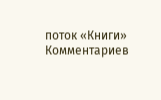поток «Книги»
Комментариев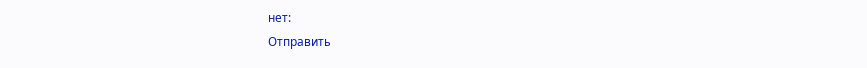нет:
Отправить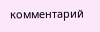комментарий